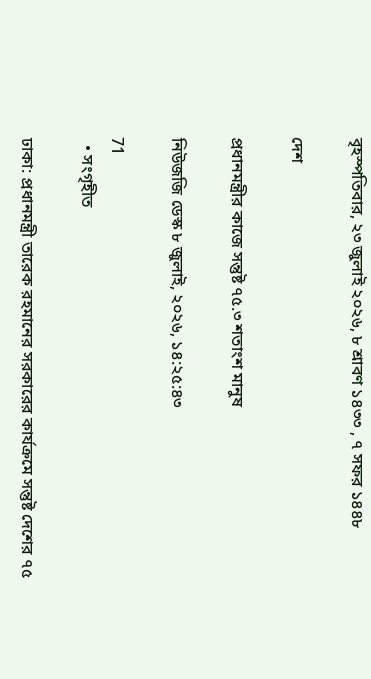বৃহস্পতিবার, ২৩ জুলাই ২০২৬, ৮ শ্রাবণ ১৪৩৩ , ৭ সফর ১৪৪৮

দেশ

প্রধানমন্ত্রীর কাজে সন্তুষ্ট ৭৫.৩ শতাংশ মানুষ

নিউজজি ডেস্ক ৮ জুলাই, ২০২৬, ১৪:২৫:৪৩

71
  • সংগৃহীত

ঢাকা: প্রধানমন্ত্রী তারেক রহমানের সরকারের কার্যক্রমে সন্তুষ্ট দেশের ৭৫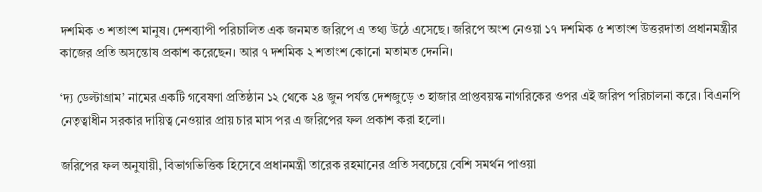দশমিক ৩ শতাংশ মানুষ। দেশব্যাপী পরিচালিত এক জনমত জরিপে এ তথ্য উঠে এসেছে। জরিপে অংশ নেওয়া ১৭ দশমিক ৫ শতাংশ উত্তরদাতা প্রধানমন্ত্রীর কাজের প্রতি অসন্তোষ প্রকাশ করেছেন। আর ৭ দশমিক ২ শতাংশ কোনো মতামত দেননি।

‘দ্য ডেল্টাগ্রাম’ নামের একটি গবেষণা প্রতিষ্ঠান ১২ থেকে ২৪ জুন পর্যন্ত দেশজুড়ে ৩ হাজার প্রাপ্তবয়স্ক নাগরিকের ওপর এই জরিপ পরিচালনা করে। বিএনপি নেতৃত্বাধীন সরকার দায়িত্ব নেওয়ার প্রায় চার মাস পর এ জরিপের ফল প্রকাশ করা হলো।

জরিপের ফল অনুযায়ী, বিভাগভিত্তিক হিসেবে প্রধানমন্ত্রী তারেক রহমানের প্রতি সবচেয়ে বেশি সমর্থন পাওয়া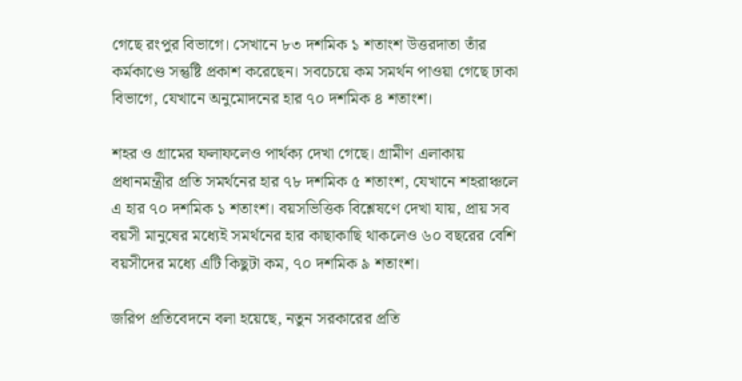গেছে রংপুর বিভাগে। সেখানে ৮৩ দশমিক ১ শতাংশ উত্তরদাতা তাঁর কর্মকাণ্ডে সন্তুষ্টি প্রকাশ করেছেন। সবচেয়ে কম সমর্থন পাওয়া গেছে ঢাকা বিভাগে, যেখানে অনুমোদনের হার ৭০ দশমিক ৪ শতাংশ।

শহর ও গ্রামের ফলাফলেও পার্থক্য দেখা গেছে। গ্রামীণ এলাকায় প্রধানমন্ত্রীর প্রতি সমর্থনের হার ৭৮ দশমিক ৫ শতাংশ, যেখানে শহরাঞ্চলে এ হার ৭০ দশমিক ১ শতাংশ। বয়সভিত্তিক বিশ্লেষণে দেখা যায়, প্রায় সব বয়সী মানুষের মধ্যেই সমর্থনের হার কাছাকাছি থাকলেও ৬০ বছরের বেশি বয়সীদের মধ্যে এটি কিছুটা কম, ৭০ দশমিক ৯ শতাংশ।

জরিপ প্রতিবেদনে বলা হয়েছে, নতুন সরকারের প্রতি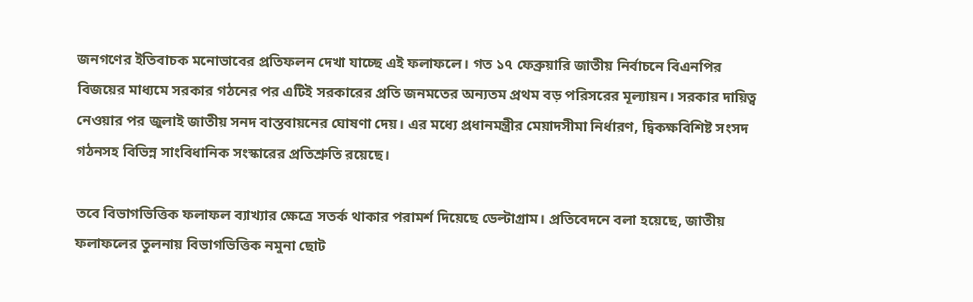জনগণের ইতিবাচক মনোভাবের প্রতিফলন দেখা যাচ্ছে এই ফলাফলে। গত ১৭ ফেব্রুয়ারি জাতীয় নির্বাচনে বিএনপির বিজয়ের মাধ্যমে সরকার গঠনের পর এটিই সরকারের প্রতি জনমতের অন্যতম প্রথম বড় পরিসরের মূল্যায়ন। সরকার দায়িত্ব নেওয়ার পর জুলাই জাতীয় সনদ বাস্তবায়নের ঘোষণা দেয়। এর মধ্যে প্রধানমন্ত্রীর মেয়াদসীমা নির্ধারণ, দ্বিকক্ষবিশিষ্ট সংসদ গঠনসহ বিভিন্ন সাংবিধানিক সংস্কারের প্রতিশ্রুতি রয়েছে।

তবে বিভাগভিত্তিক ফলাফল ব্যাখ্যার ক্ষেত্রে সতর্ক থাকার পরামর্শ দিয়েছে ডেল্টাগ্রাম। প্রতিবেদনে বলা হয়েছে, জাতীয় ফলাফলের তুলনায় বিভাগভিত্তিক নমুনা ছোট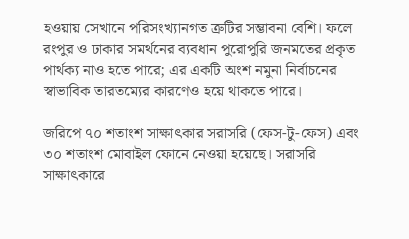হওয়ায় সেখানে পরিসংখ্যানগত ত্রুটির সম্ভাবনা বেশি। ফলে রংপুর ও ঢাকার সমর্থনের ব্যবধান পুরোপুরি জনমতের প্রকৃত পার্থক্য নাও হতে পারে; এর একটি অংশ নমুনা নির্বাচনের স্বাভাবিক তারতম্যের কারণেও হয়ে থাকতে পারে।

জরিপে ৭০ শতাংশ সাক্ষাৎকার সরাসরি (ফেস-টু-ফেস) এবং ৩০ শতাংশ মোবাইল ফোনে নেওয়া হয়েছে। সরাসরি সাক্ষাৎকারে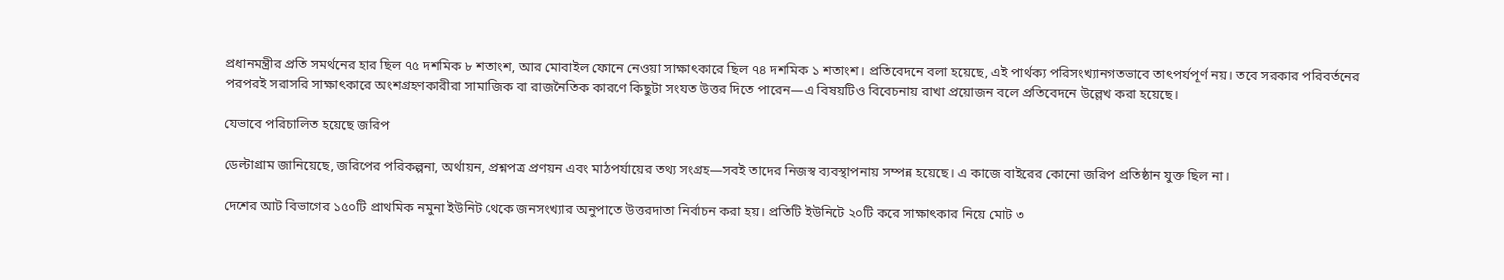প্রধানমন্ত্রীর প্রতি সমর্থনের হার ছিল ৭৫ দশমিক ৮ শতাংশ, আর মোবাইল ফোনে নেওয়া সাক্ষাৎকারে ছিল ৭৪ দশমিক ১ শতাংশ। প্রতিবেদনে বলা হয়েছে, এই পার্থক্য পরিসংখ্যানগতভাবে তাৎপর্যপূর্ণ নয়। তবে সরকার পরিবর্তনের পরপরই সরাসরি সাক্ষাৎকারে অংশগ্রহণকারীরা সামাজিক বা রাজনৈতিক কারণে কিছুটা সংযত উত্তর দিতে পারেন—এ বিষয়টিও বিবেচনায় রাখা প্রয়োজন বলে প্রতিবেদনে উল্লেখ করা হয়েছে।

যেভাবে পরিচালিত হয়েছে জরিপ

ডেল্টাগ্রাম জানিয়েছে, জরিপের পরিকল্পনা, অর্থায়ন, প্রশ্নপত্র প্রণয়ন এবং মাঠপর্যায়ের তথ্য সংগ্রহ—সবই তাদের নিজস্ব ব্যবস্থাপনায় সম্পন্ন হয়েছে। এ কাজে বাইরের কোনো জরিপ প্রতিষ্ঠান যুক্ত ছিল না।

দেশের আট বিভাগের ১৫০টি প্রাথমিক নমুনা ইউনিট থেকে জনসংখ্যার অনুপাতে উত্তরদাতা নির্বাচন করা হয়। প্রতিটি ইউনিটে ২০টি করে সাক্ষাৎকার নিয়ে মোট ৩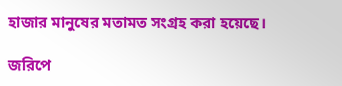হাজার মানুষের মতামত সংগ্রহ করা হয়েছে।

জরিপে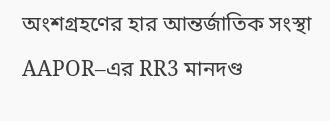অংশগ্রহণের হার আন্তর্জাতিক সংস্থা AAPOR–এর RR3 মানদণ্ড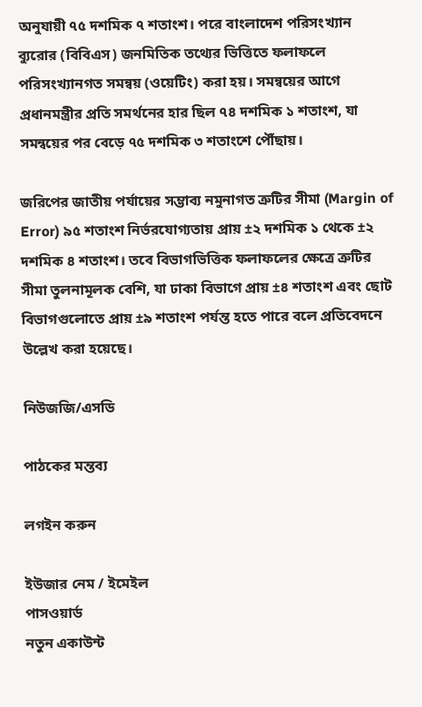অনুযায়ী ৭৫ দশমিক ৭ শতাংশ। পরে বাংলাদেশ পরিসংখ্যান ব্যুরোর (বিবিএস) জনমিতিক তথ্যের ভিত্তিতে ফলাফলে পরিসংখ্যানগত সমন্বয় (ওয়েটিং) করা হয়। সমন্বয়ের আগে প্রধানমন্ত্রীর প্রতি সমর্থনের হার ছিল ৭৪ দশমিক ১ শতাংশ, যা সমন্বয়ের পর বেড়ে ৭৫ দশমিক ৩ শতাংশে পৌঁছায়।

জরিপের জাতীয় পর্যায়ের সম্ভাব্য নমুনাগত ত্রুটির সীমা (Margin of Error) ৯৫ শতাংশ নির্ভরযোগ্যতায় প্রায় ±২ দশমিক ১ থেকে ±২ দশমিক ৪ শতাংশ। তবে বিভাগভিত্তিক ফলাফলের ক্ষেত্রে ত্রুটির সীমা তুলনামূলক বেশি, যা ঢাকা বিভাগে প্রায় ±৪ শতাংশ এবং ছোট বিভাগগুলোতে প্রায় ±৯ শতাংশ পর্যন্ত হতে পারে বলে প্রতিবেদনে উল্লেখ করা হয়েছে।

নিউজজি/এসডি

পাঠকের মন্তব্য

লগইন করুন

ইউজার নেম / ইমেইল
পাসওয়ার্ড
নতুন একাউন্ট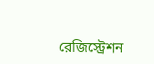রেজিস্ট্রেশন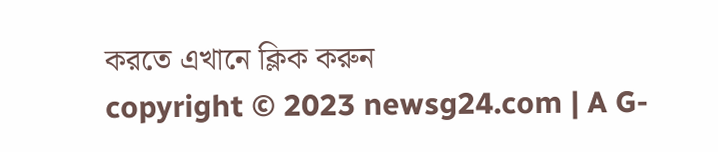করতে এখানে ক্লিক করুন
copyright © 2023 newsg24.com | A G-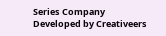Series Company
Developed by Creativeers